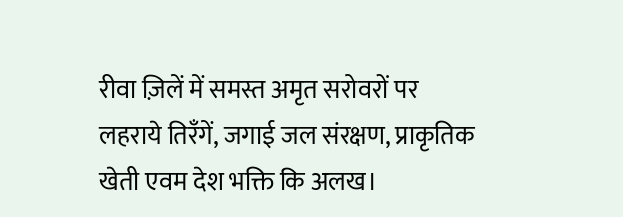रीवा ज़िलें में समस्त अमृत सरोवरों पर लहराये तिरँगें, जगाई जल संरक्षण, प्राकृतिक खेती एवम देश भक्ति कि अलख।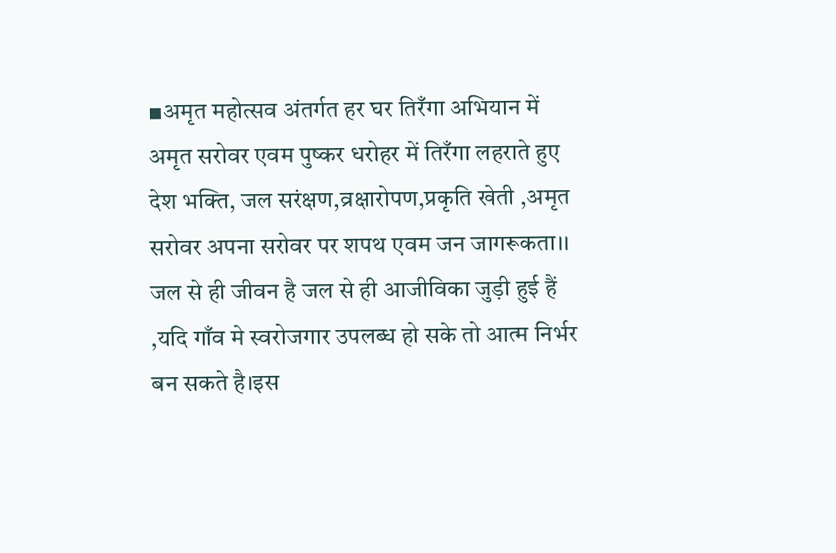▪अमृत महोत्सव अंतर्गत हर घर तिरँगा अभियान में अमृत सरोवर एवम पुष्कर धरोहर में तिरँगा लहराते हुए देश भक्ति, जल सरंक्षण,व्रक्षारोपण,प्रकृति खेती ,अमृत सरोवर अपना सरोवर पर शपथ एवम जन जागरूकता।।
जल से ही जीवन है जल से ही आजीविका जुड़ी हुई हैं ,यदि गाँव मे स्वरोजगार उपलब्ध हो सके तो आत्म निर्भर बन सकते है।इस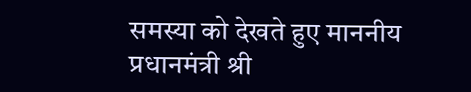समस्या को देखते हुए माननीय प्रधानमंत्री श्री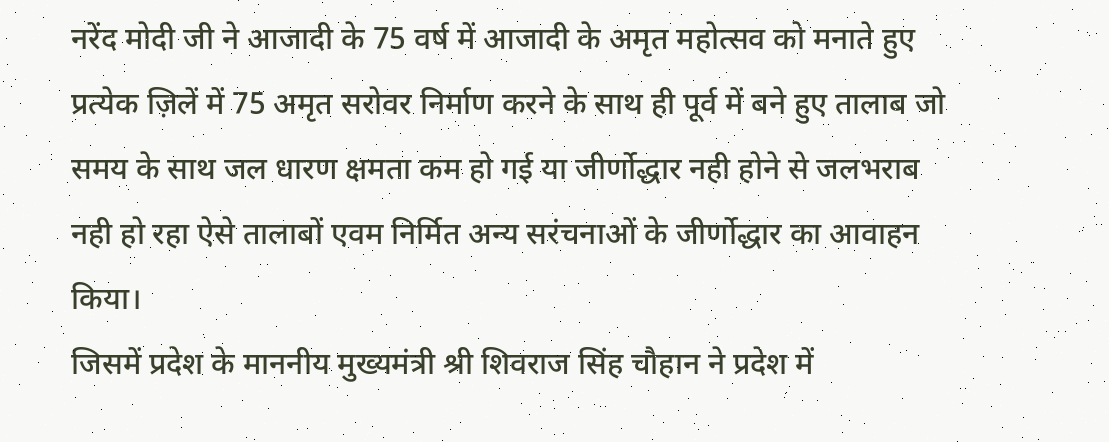नरेंद मोदी जी ने आजादी के 75 वर्ष में आजादी के अमृत महोत्सव को मनाते हुए प्रत्येक ज़िलें में 75 अमृत सरोवर निर्माण करने के साथ ही पूर्व में बने हुए तालाब जो समय के साथ जल धारण क्षमता कम हो गई या जीर्णोद्धार नही होने से जलभराब नही हो रहा ऐसे तालाबों एवम निर्मित अन्य सरंचनाओं के जीर्णोद्धार का आवाहन किया।
जिसमें प्रदेश के माननीय मुख्यमंत्री श्री शिवराज सिंह चौहान ने प्रदेश में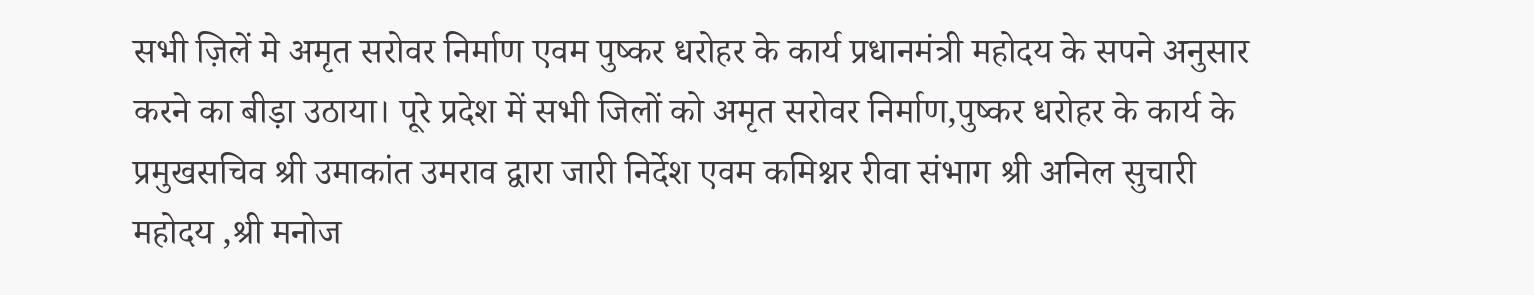सभी ज़िलें मे अमृत सरोवर निर्माण एवम पुष्कर धरोहर के कार्य प्रधानमंत्री महोदय के सपने अनुसार करने का बीड़ा उठाया। पूरे प्रदेश में सभी जिलों को अमृत सरोवर निर्माण,पुष्कर धरोहर के कार्य के प्रमुखसचिव श्री उमाकांत उमराव द्वारा जारी निर्देश एवम कमिश्नर रीवा संभाग श्री अनिल सुचारी महोदय ,श्री मनोज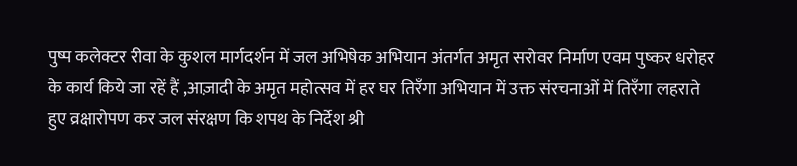पुष्प कलेक्टर रीवा के कुशल मार्गदर्शन में जल अभिषेक अभियान अंतर्गत अमृत सरोवर निर्माण एवम पुष्कर धरोहर के कार्य किये जा रहें हैं ,आज़ादी के अमृत महोत्सव में हर घर तिरँगा अभियान में उक्त संरचनाओं में तिरँगा लहराते हुए व्रक्षारोपण कर जल संरक्षण कि शपथ के निर्देश श्री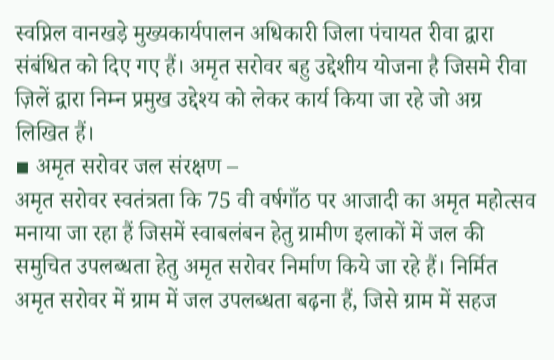स्वप्निल वानखड़े मुख्यकार्यपालन अधिकारी जिला पंचायत रीवा द्वारा संबंधित को दिए गए हैं। अमृत सरोवर बहु उद्देशीय योजना है जिसमे रीवा ज़िलें द्वारा निम्न प्रमुख उद्देश्य को लेकर कार्य किया जा रहे जो अग्र लिखित हैं।
▪ अमृत सरोवर जल संरक्षण –
अमृत सरोवर स्वतंत्रता कि 75 वी वर्षगाँठ पर आजादी का अमृत महोत्सव मनाया जा रहा हैं जिसमें स्वाबलंबन हेतु ग्रामीण इलाकों में जल की समुचित उपलब्धता हेतु अमृत सरोवर निर्माण किये जा रहे हैं। निर्मित अमृत सरोवर में ग्राम में जल उपलब्धता बढ़ना हैं, जिसे ग्राम में सहज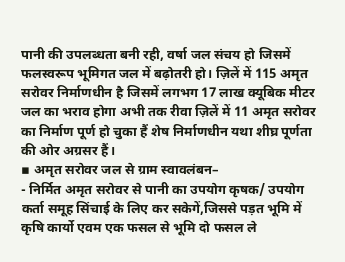पानी की उपलब्धता बनी रही, वर्षा जल संचय हो जिसमें फलस्वरूप भूमिगत जल में बढ़ोतरी हो। ज़िलें में 115 अमृत सरोवर निर्माणधीन है जिसमें लगभग 17 लाख क्यूबिक मीटर जल का भराव होगा अभी तक रीवा ज़िलें में 11 अमृत सरोवर का निर्माण पूर्ण हो चुका हैं शेष निर्माणधीन यथा शीघ्र पूर्णता की ओर अग्रसर हैं।
▪ अमृत सरोवर जल से ग्राम स्वावलंबन–
- निर्मित अमृत सरोवर से पानी का उपयोग कृषक/ उपयोग कर्ता समूह सिंचाई के लिए कर सकेगें,जिससे पड़त भूमि में कृषि कार्यो एवम एक फसल से भूमि दो फसल ले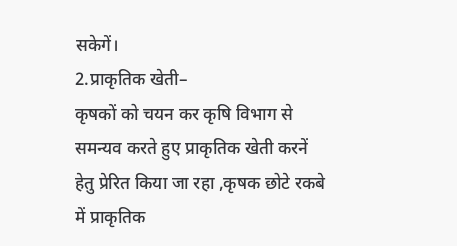सकेगें।
2.प्राकृतिक खेती–
कृषकों को चयन कर कृषि विभाग से समन्यव करते हुए प्राकृतिक खेती करनें हेतु प्रेरित किया जा रहा ,कृषक छोटे रकबे में प्राकृतिक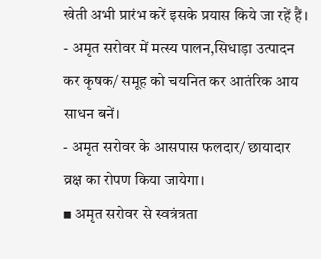खेती अभी प्रारंभ करें इसके प्रयास किये जा रहें हैं। - अमृत सरोवर में मत्स्य पालन,सिधाड़ा उत्पादन कर कृषक/ समूह को चयनित कर आतंरिक आय साधन बनें।
- अमृत सरोवर के आसपास फलदार/ छायादार व्रक्ष का रोपण किया जायेगा।
▪ अमृत सरोवर से स्वत्रंत्रता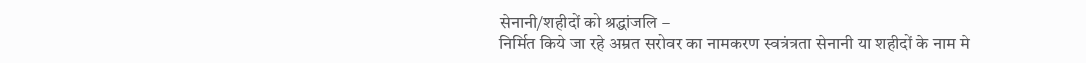सेनानी/शहीदों को श्रद्धांजलि –
निर्मित किये जा रहे अम्रत सरोवर का नामकरण स्वत्रंत्रता सेनानी या शहीदों के नाम मे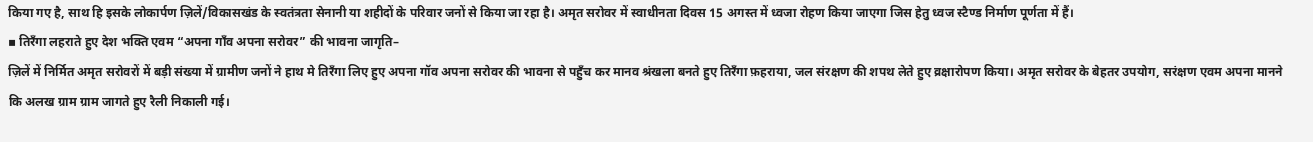किया गए है, साथ हि इसके लोकार्पण ज़िलें/विकासखंड के स्वतंत्रता सेनानी या शहीदों के परिवार जनों से किया जा रहा है। अमृत सरोवर में स्वाधीनता दिवस 15 अगस्त में ध्वजा रोहण किया जाएगा जिस हेतु ध्वज स्टैण्ड निर्माण पूर्णता में हैं।
▪ तिरँगा लहराते हुए देश भक्ति एवम “अपना गाँव अपना सरोवर” की भावना जागृति–
ज़िलें में निर्मित अमृत सरोवरों में बड़ी संख्या में ग्रामीण जनों ने हाथ मे तिरँगा लिए हुए अपना गॉव अपना सरोवर की भावना से पहुँच कर मानव श्रंखला बनते हुए तिरँगा फ़हराया, जल संरक्षण की शपथ लेते हुए व्रक्षारोपण किया। अमृत सरोवर के बेहतर उपयोग, सरंक्षण एवम अपना मानने कि अलख ग्राम ग्राम जागते हुए रैली निकाली गई।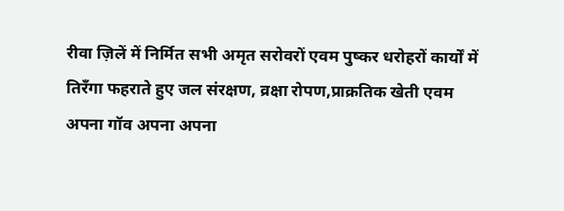रीवा ज़िलें में निर्मित सभी अमृत सरोवरों एवम पुष्कर धरोहरों कार्यों में तिरँगा फहराते हुए जल संरक्षण, व्रक्षा रोपण,प्राक्रतिक खेती एवम अपना गॉव अपना अपना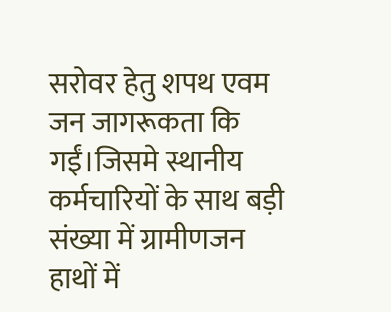सरोवर हेतु शपथ एवम जन जागरूकता कि गईं।जिसमे स्थानीय कर्मचारियों के साथ बड़ी संख्या में ग्रामीणजन हाथों में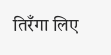तिरँगा लिए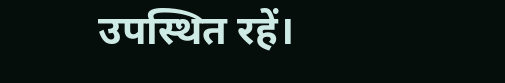उपस्थित रहें।